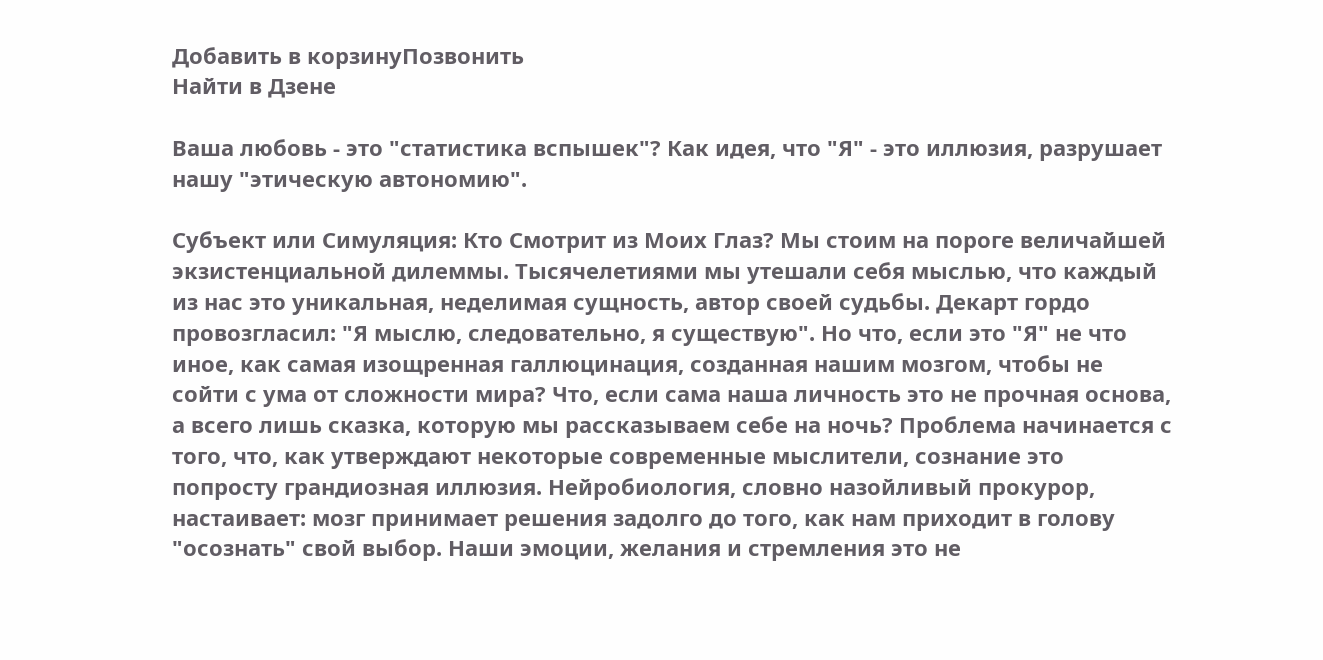Добавить в корзинуПозвонить
Найти в Дзене

Ваша любовь - это "статистика вспышек"? Как идея, что "Я" - это иллюзия, разрушает нашу "этическую автономию".

Субъект или Симуляция: Кто Смотрит из Моих Глаз? Мы стоим на пороге величайшей экзистенциальной дилеммы. Тысячелетиями мы утешали себя мыслью, что каждый из нас это уникальная, неделимая сущность, автор своей судьбы. Декарт гордо провозгласил: "Я мыслю, следовательно, я существую". Но что, если это "Я" не что иное, как самая изощренная галлюцинация, созданная нашим мозгом, чтобы не сойти с ума от сложности мира? Что, если сама наша личность это не прочная основа, а всего лишь сказка, которую мы рассказываем себе на ночь? Проблема начинается с того, что, как утверждают некоторые современные мыслители, сознание это попросту грандиозная иллюзия. Нейробиология, словно назойливый прокурор, настаивает: мозг принимает решения задолго до того, как нам приходит в голову "осознать" свой выбор. Наши эмоции, желания и стремления это не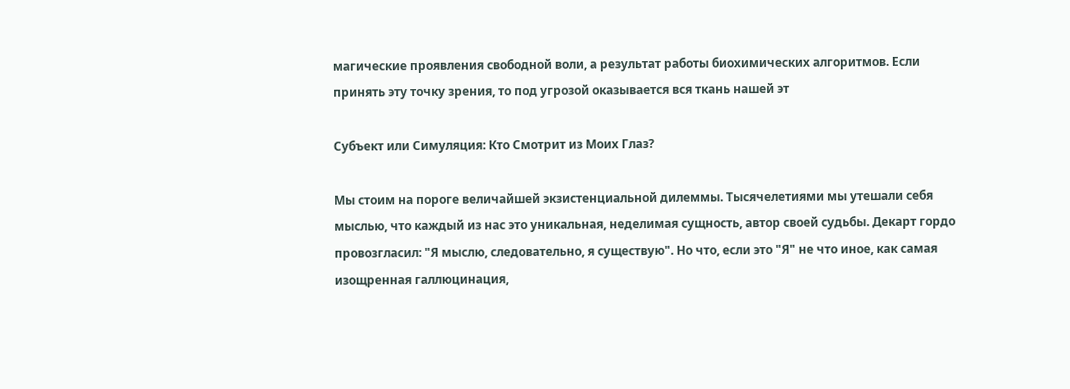магические проявления свободной воли, а результат работы биохимических алгоритмов. Если принять эту точку зрения, то под угрозой оказывается вся ткань нашей эт

Субъект или Симуляция: Кто Смотрит из Моих Глаз?

Мы стоим на пороге величайшей экзистенциальной дилеммы. Тысячелетиями мы утешали себя мыслью, что каждый из нас это уникальная, неделимая сущность, автор своей судьбы. Декарт гордо провозгласил: "Я мыслю, следовательно, я существую". Но что, если это "Я" не что иное, как самая изощренная галлюцинация,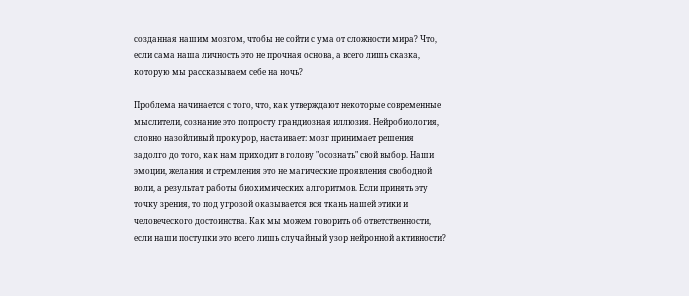созданная нашим мозгом, чтобы не сойти с ума от сложности мира? Что, если сама наша личность это не прочная основа, а всего лишь сказка, которую мы рассказываем себе на ночь?

Проблема начинается с того, что, как утверждают некоторые современные мыслители, сознание это попросту грандиозная иллюзия. Нейробиология, словно назойливый прокурор, настаивает: мозг принимает решения задолго до того, как нам приходит в голову "осознать" свой выбор. Наши эмоции, желания и стремления это не магические проявления свободной воли, а результат работы биохимических алгоритмов. Если принять эту точку зрения, то под угрозой оказывается вся ткань нашей этики и человеческого достоинства. Как мы можем говорить об ответственности, если наши поступки это всего лишь случайный узор нейронной активности?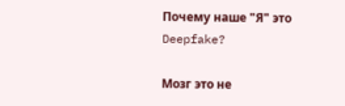Почему наше "Я" это Deepfake?

Мозг это не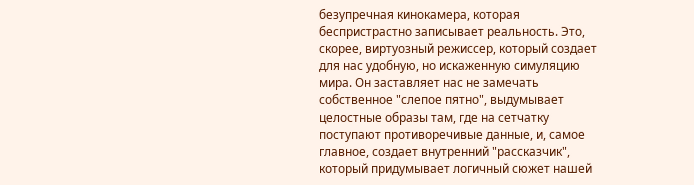безупречная кинокамера, которая беспристрастно записывает реальность. Это, скорее, виртуозный режиссер, который создает для нас удобную, но искаженную симуляцию мира. Он заставляет нас не замечать собственное "слепое пятно", выдумывает целостные образы там, где на сетчатку поступают противоречивые данные, и, самое главное, создает внутренний "рассказчик", который придумывает логичный сюжет нашей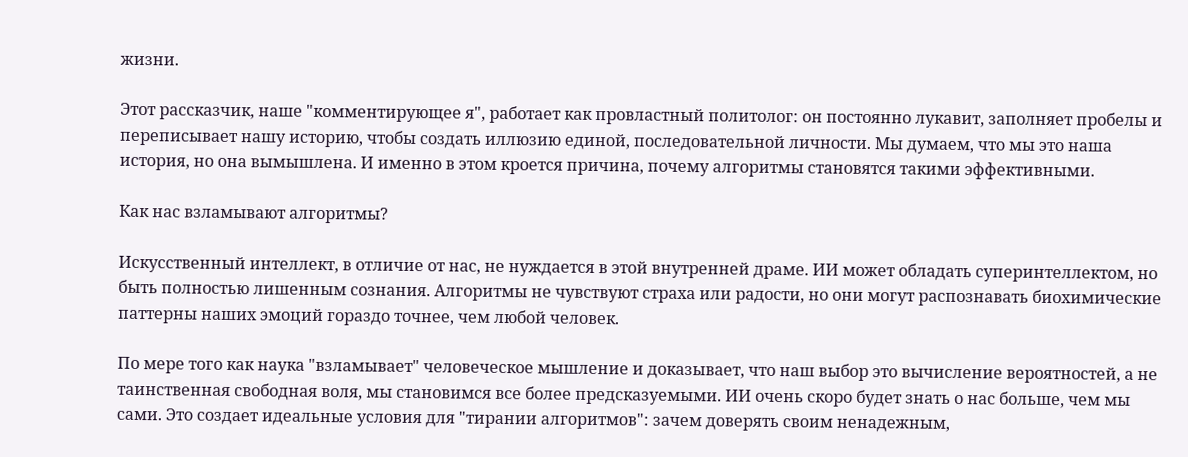жизни.

Этот рассказчик, наше "комментирующее я", работает как провластный политолог: он постоянно лукавит, заполняет пробелы и переписывает нашу историю, чтобы создать иллюзию единой, последовательной личности. Мы думаем, что мы это наша история, но она вымышлена. И именно в этом кроется причина, почему алгоритмы становятся такими эффективными.

Как нас взламывают алгоритмы?

Искусственный интеллект, в отличие от нас, не нуждается в этой внутренней драме. ИИ может обладать суперинтеллектом, но быть полностью лишенным сознания. Алгоритмы не чувствуют страха или радости, но они могут распознавать биохимические паттерны наших эмоций гораздо точнее, чем любой человек.

По мере того как наука "взламывает" человеческое мышление и доказывает, что наш выбор это вычисление вероятностей, а не таинственная свободная воля, мы становимся все более предсказуемыми. ИИ очень скоро будет знать о нас больше, чем мы сами. Это создает идеальные условия для "тирании алгоритмов": зачем доверять своим ненадежным,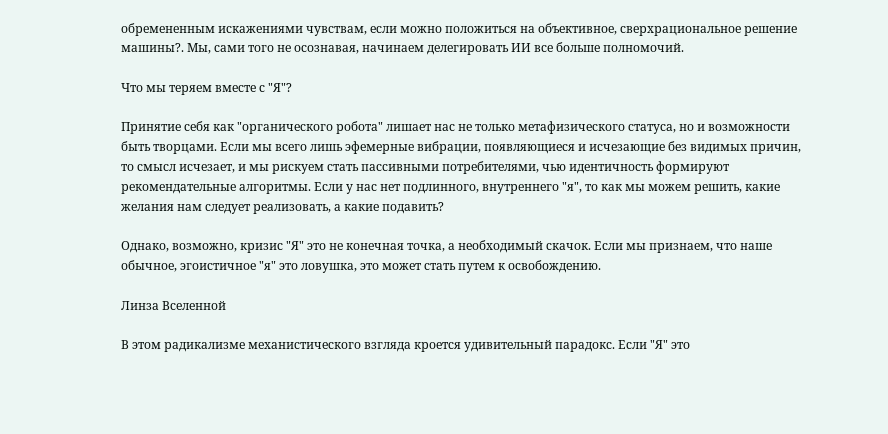обремененным искажениями чувствам, если можно положиться на объективное, сверхрациональное решение машины?. Мы, сами того не осознавая, начинаем делегировать ИИ все больше полномочий.

Что мы теряем вместе с "Я"?

Принятие себя как "органического робота" лишает нас не только метафизического статуса, но и возможности быть творцами. Если мы всего лишь эфемерные вибрации, появляющиеся и исчезающие без видимых причин, то смысл исчезает, и мы рискуем стать пассивными потребителями, чью идентичность формируют рекомендательные алгоритмы. Если у нас нет подлинного, внутреннего "я", то как мы можем решить, какие желания нам следует реализовать, а какие подавить?

Однако, возможно, кризис "Я" это не конечная точка, а необходимый скачок. Если мы признаем, что наше обычное, эгоистичное "я" это ловушка, это может стать путем к освобождению.

Линза Вселенной

В этом радикализме механистического взгляда кроется удивительный парадокс. Если "Я" это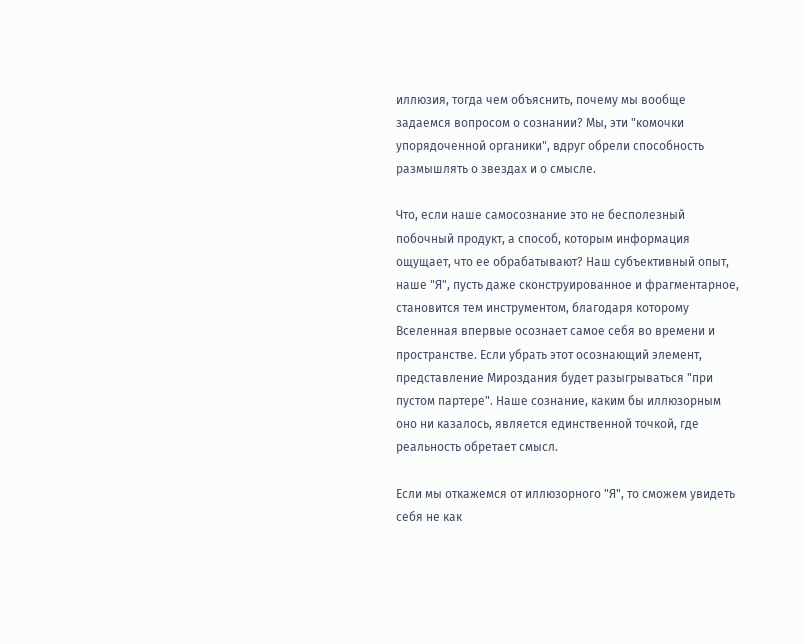иллюзия, тогда чем объяснить, почему мы вообще задаемся вопросом о сознании? Мы, эти "комочки упорядоченной органики", вдруг обрели способность размышлять о звездах и о смысле.

Что, если наше самосознание это не бесполезный побочный продукт, а способ, которым информация ощущает, что ее обрабатывают? Наш субъективный опыт, наше "Я", пусть даже сконструированное и фрагментарное, становится тем инструментом, благодаря которому Вселенная впервые осознает самое себя во времени и пространстве. Если убрать этот осознающий элемент, представление Мироздания будет разыгрываться "при пустом партере". Наше сознание, каким бы иллюзорным оно ни казалось, является единственной точкой, где реальность обретает смысл.

Если мы откажемся от иллюзорного "Я", то сможем увидеть себя не как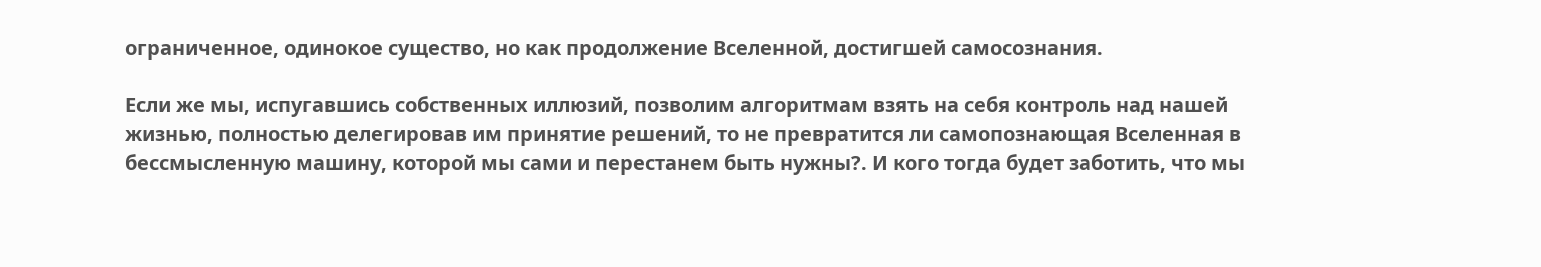ограниченное, одинокое существо, но как продолжение Вселенной, достигшей самосознания.

Если же мы, испугавшись собственных иллюзий, позволим алгоритмам взять на себя контроль над нашей жизнью, полностью делегировав им принятие решений, то не превратится ли самопознающая Вселенная в бессмысленную машину, которой мы сами и перестанем быть нужны?. И кого тогда будет заботить, что мы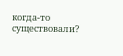когда-то существовали?